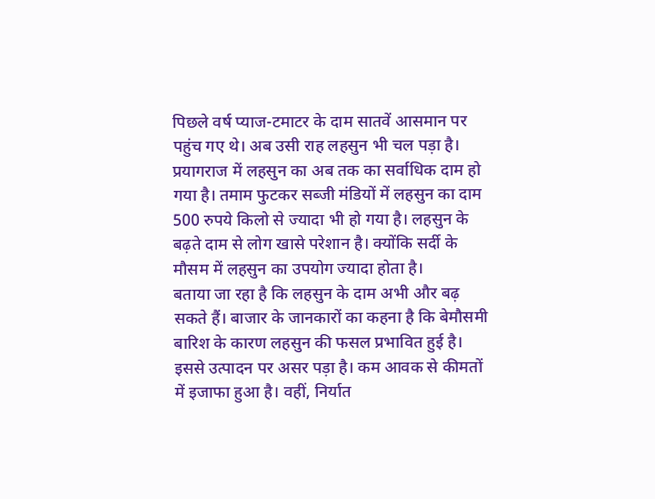पिछले वर्ष प्याज-टमाटर के दाम सातवें आसमान पर पहुंच गए थे। अब उसी राह लहसुन भी चल पड़ा है। प्रयागराज में लहसुन का अब तक का सर्वाधिक दाम हो गया है। तमाम फुटकर सब्जी मंडियों में लहसुन का दाम 500 रुपये किलो से ज्यादा भी हो गया है। लहसुन के बढ़ते दाम से लोग खासे परेशान है। क्योंकि सर्दी के मौसम में लहसुन का उपयोग ज्यादा होता है।
बताया जा रहा है कि लहसुन के दाम अभी और बढ़ सकते हैं। बाजार के जानकारों का कहना है कि बेमौसमी बारिश के कारण लहसुन की फसल प्रभावित हुई है। इससे उत्पादन पर असर पड़ा है। कम आवक से कीमतों में इजाफा हुआ है। वहीं, निर्यात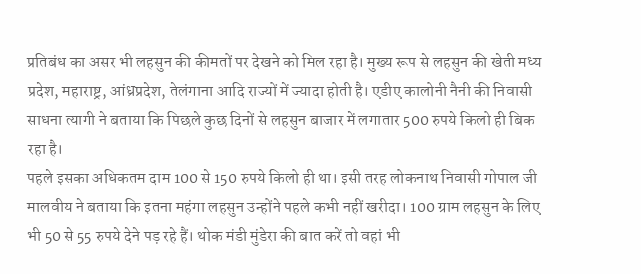प्रतिबंध का असर भी लहसुन की कीमतों पर देखने को मिल रहा है। मुख्य रूप से लहसुन की खेती मध्य प्रदेश, महाराष्ट्र, आंध्रप्रदेश, तेलंगाना आदि राज्यों में ज्यादा होती है। एडीए कालोनी नैनी की निवासी साधना त्यागी ने बताया कि पिछले कुछ दिनों से लहसुन बाजार में लगातार 500 रुपये किलो ही बिक रहा है।
पहले इसका अधिकतम दाम 100 से 150 रुपये किलो ही था। इसी तरह लोकनाथ निवासी गोपाल जी मालवीय ने बताया कि इतना महंगा लहसुन उन्होंने पहले कभी नहीं खरीदा। 100 ग्राम लहसुन के लिए भी 50 से 55 रुपये देने पड़ रहे हैं। थोक मंडी मुंडेरा की बात करें तो वहां भी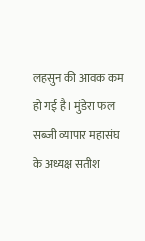लहसुन की आवक कम हो गई है। मुंडेरा फल सब्जी व्यापार महासंघ के अध्यक्ष सतीश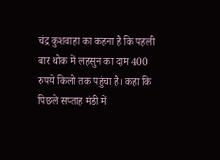चंद्र कुशवाहा का कहना है कि पहली बार थोक में लहसुन का दाम 400 रुपये किलो तक पहुंचा है। कहा कि पिछले सप्ताह मंडी में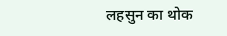लहसुन का थोक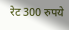रेट 300 रुपये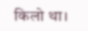किलो था।